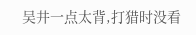吴井一点太背,打猎时没看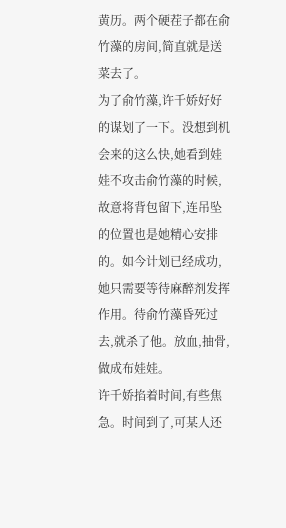黄历。两个硬茬子都在俞竹藻的房间,简直就是送菜去了。
为了俞竹藻,许千娇好好的谋划了一下。没想到机会来的这么快,她看到娃娃不攻击俞竹藻的时候,故意将背包留下,连吊坠的位置也是她精心安排的。如今计划已经成功,她只需要等待麻醉剂发挥作用。待俞竹藻昏死过去,就杀了他。放血,抽骨,做成布娃娃。
许千娇掐着时间,有些焦急。时间到了,可某人还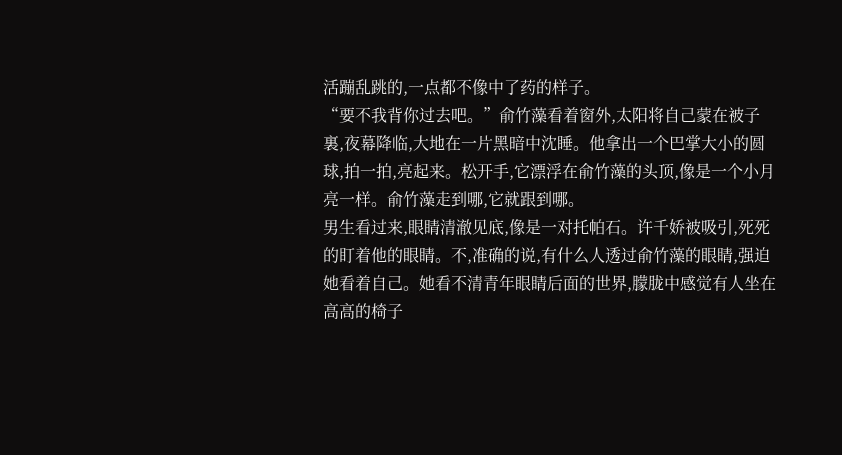活蹦乱跳的,一点都不像中了药的样子。
“要不我背你过去吧。”俞竹藻看着窗外,太阳将自己蒙在被子裏,夜幕降临,大地在一片黑暗中沈睡。他拿出一个巴掌大小的圆球,拍一拍,亮起来。松开手,它漂浮在俞竹藻的头顶,像是一个小月亮一样。俞竹藻走到哪,它就跟到哪。
男生看过来,眼睛清澈见底,像是一对托帕石。许千娇被吸引,死死的盯着他的眼睛。不,准确的说,有什么人透过俞竹藻的眼睛,强迫她看着自己。她看不清青年眼睛后面的世界,朦胧中感觉有人坐在高高的椅子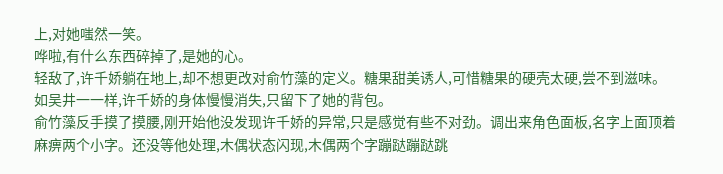上,对她嗤然一笑。
哗啦,有什么东西碎掉了,是她的心。
轻敌了,许千娇躺在地上,却不想更改对俞竹藻的定义。糖果甜美诱人,可惜糖果的硬壳太硬,尝不到滋味。
如吴井一一样,许千娇的身体慢慢消失,只留下了她的背包。
俞竹藻反手摸了摸腰,刚开始他没发现许千娇的异常,只是感觉有些不对劲。调出来角色面板,名字上面顶着麻痹两个小字。还没等他处理,木偶状态闪现,木偶两个字蹦跶蹦跶跳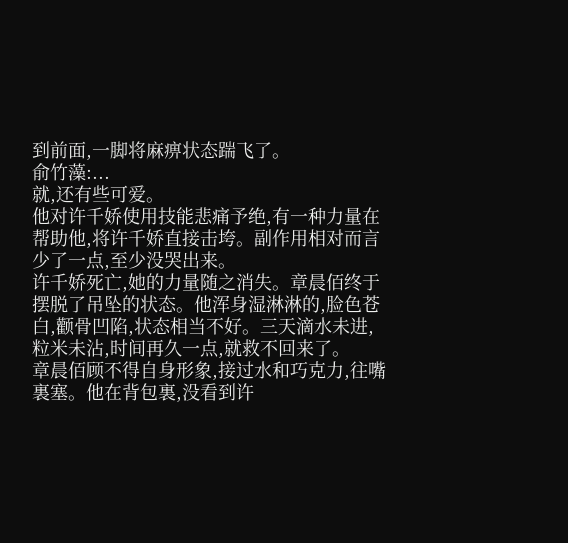到前面,一脚将麻痹状态踹飞了。
俞竹藻:...
就,还有些可爱。
他对许千娇使用技能悲痛予绝,有一种力量在帮助他,将许千娇直接击垮。副作用相对而言少了一点,至少没哭出来。
许千娇死亡,她的力量随之消失。章晨佰终于摆脱了吊坠的状态。他浑身湿淋淋的,脸色苍白,颧骨凹陷,状态相当不好。三天滴水未进,粒米未沾,时间再久一点,就救不回来了。
章晨佰顾不得自身形象,接过水和巧克力,往嘴裏塞。他在背包裏,没看到许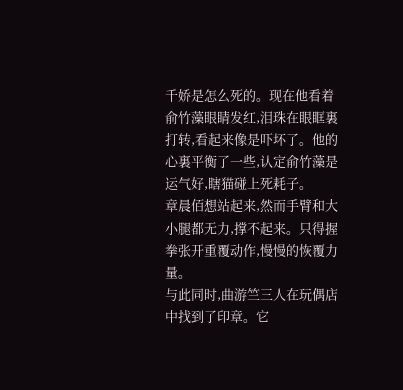千娇是怎么死的。现在他看着俞竹藻眼睛发红,泪珠在眼眶裏打转,看起来像是吓坏了。他的心裏平衡了一些,认定俞竹藻是运气好,瞎猫碰上死耗子。
章晨佰想站起来,然而手臂和大小腿都无力,撑不起来。只得握拳张开重覆动作,慢慢的恢覆力量。
与此同时,曲游竺三人在玩偶店中找到了印章。它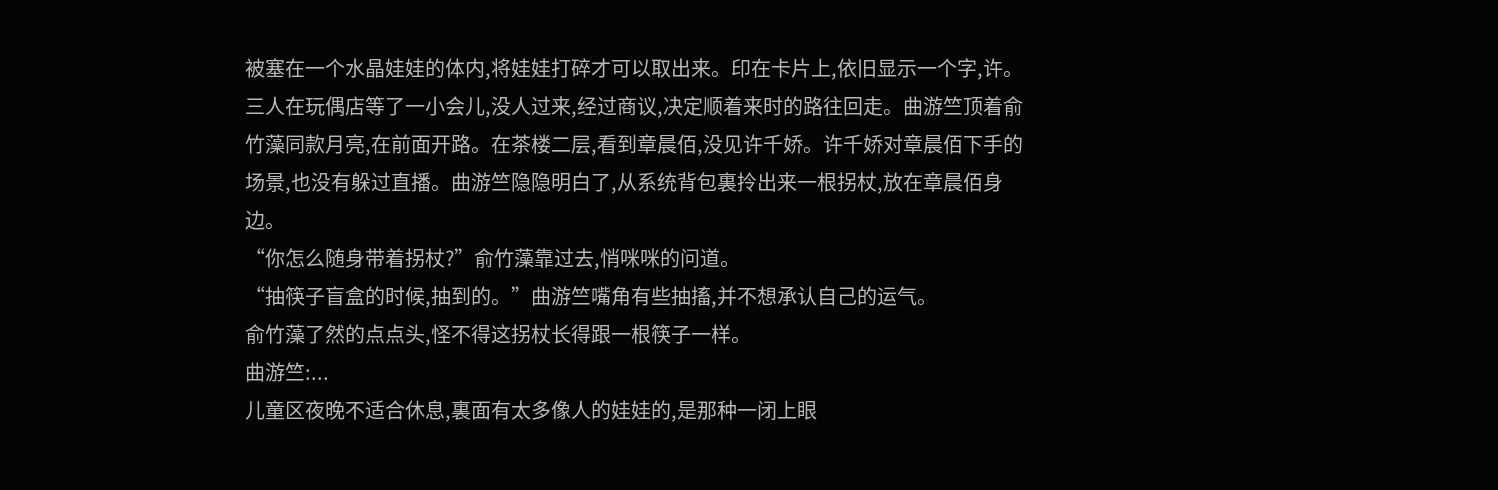被塞在一个水晶娃娃的体内,将娃娃打碎才可以取出来。印在卡片上,依旧显示一个字,许。
三人在玩偶店等了一小会儿,没人过来,经过商议,决定顺着来时的路往回走。曲游竺顶着俞竹藻同款月亮,在前面开路。在茶楼二层,看到章晨佰,没见许千娇。许千娇对章晨佰下手的场景,也没有躲过直播。曲游竺隐隐明白了,从系统背包裏拎出来一根拐杖,放在章晨佰身边。
“你怎么随身带着拐杖?”俞竹藻靠过去,悄咪咪的问道。
“抽筷子盲盒的时候,抽到的。”曲游竺嘴角有些抽搐,并不想承认自己的运气。
俞竹藻了然的点点头,怪不得这拐杖长得跟一根筷子一样。
曲游竺:...
儿童区夜晚不适合休息,裏面有太多像人的娃娃的,是那种一闭上眼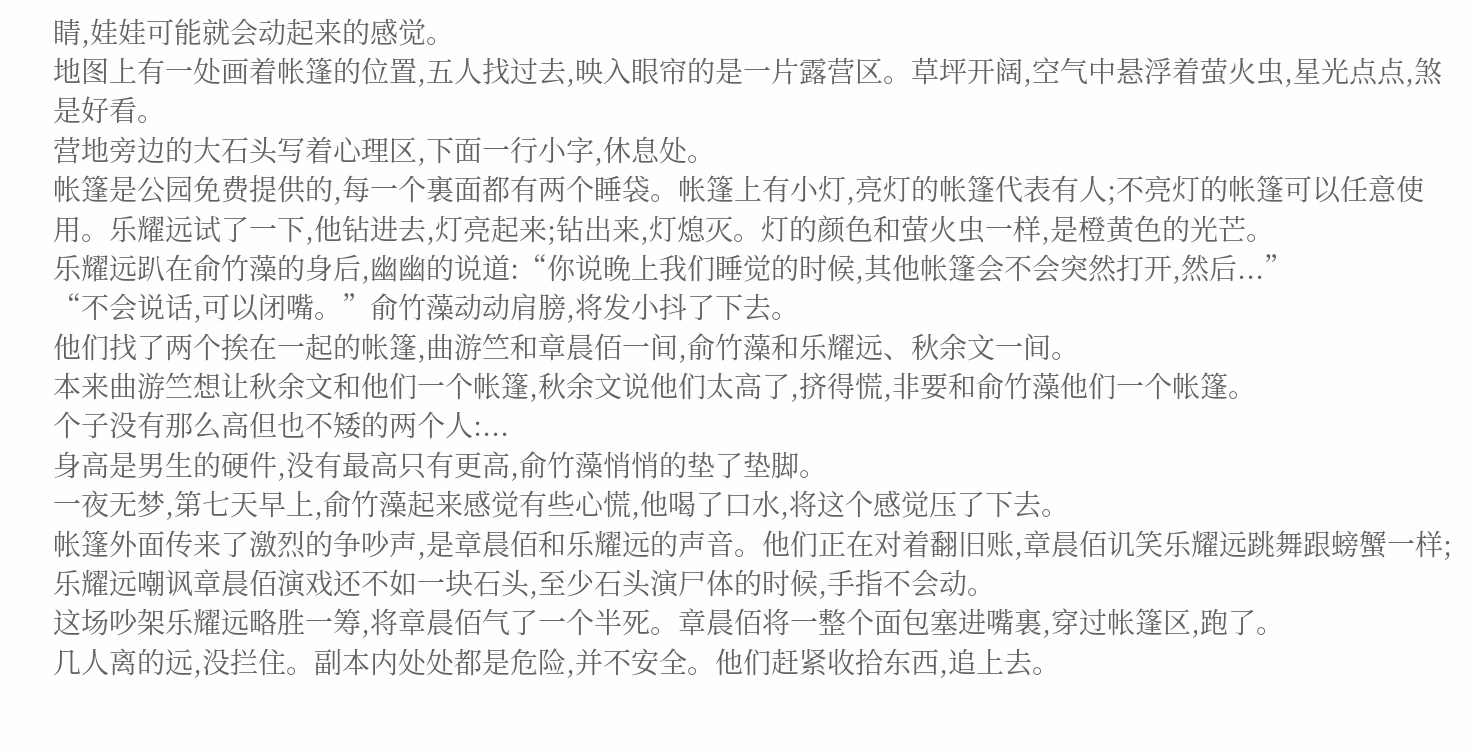睛,娃娃可能就会动起来的感觉。
地图上有一处画着帐篷的位置,五人找过去,映入眼帘的是一片露营区。草坪开阔,空气中悬浮着萤火虫,星光点点,煞是好看。
营地旁边的大石头写着心理区,下面一行小字,休息处。
帐篷是公园免费提供的,每一个裏面都有两个睡袋。帐篷上有小灯,亮灯的帐篷代表有人;不亮灯的帐篷可以任意使用。乐耀远试了一下,他钻进去,灯亮起来;钻出来,灯熄灭。灯的颜色和萤火虫一样,是橙黄色的光芒。
乐耀远趴在俞竹藻的身后,幽幽的说道:“你说晚上我们睡觉的时候,其他帐篷会不会突然打开,然后...”
“不会说话,可以闭嘴。”俞竹藻动动肩膀,将发小抖了下去。
他们找了两个挨在一起的帐篷,曲游竺和章晨佰一间,俞竹藻和乐耀远、秋余文一间。
本来曲游竺想让秋余文和他们一个帐篷,秋余文说他们太高了,挤得慌,非要和俞竹藻他们一个帐篷。
个子没有那么高但也不矮的两个人:...
身高是男生的硬件,没有最高只有更高,俞竹藻悄悄的垫了垫脚。
一夜无梦,第七天早上,俞竹藻起来感觉有些心慌,他喝了口水,将这个感觉压了下去。
帐篷外面传来了激烈的争吵声,是章晨佰和乐耀远的声音。他们正在对着翻旧账,章晨佰讥笑乐耀远跳舞跟螃蟹一样;乐耀远嘲讽章晨佰演戏还不如一块石头,至少石头演尸体的时候,手指不会动。
这场吵架乐耀远略胜一筹,将章晨佰气了一个半死。章晨佰将一整个面包塞进嘴裏,穿过帐篷区,跑了。
几人离的远,没拦住。副本内处处都是危险,并不安全。他们赶紧收拾东西,追上去。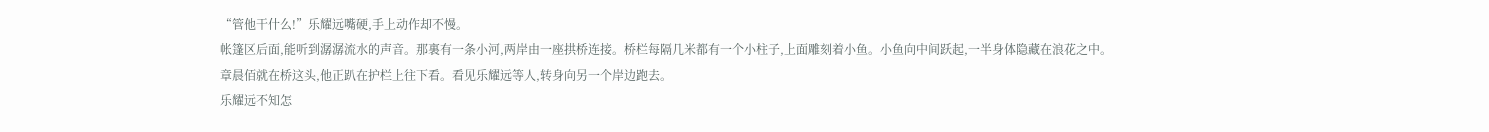“管他干什么!”乐耀远嘴硬,手上动作却不慢。
帐篷区后面,能听到潺潺流水的声音。那裏有一条小河,两岸由一座拱桥连接。桥栏每隔几米都有一个小柱子,上面雕刻着小鱼。小鱼向中间跃起,一半身体隐藏在浪花之中。
章晨佰就在桥这头,他正趴在护栏上往下看。看见乐耀远等人,转身向另一个岸边跑去。
乐耀远不知怎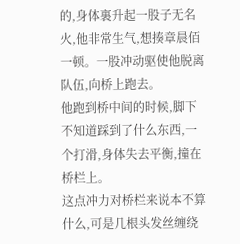的,身体裏升起一股子无名火,他非常生气,想揍章晨佰一顿。一股冲动驱使他脱离队伍,向桥上跑去。
他跑到桥中间的时候,脚下不知道踩到了什么东西,一个打滑,身体失去平衡,撞在桥栏上。
这点冲力对桥栏来说本不算什么,可是几根头发丝缠绕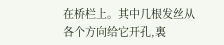在桥栏上。其中几根发丝从各个方向给它开孔,裏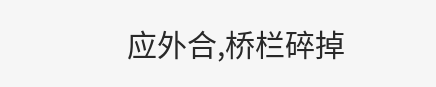应外合,桥栏碎掉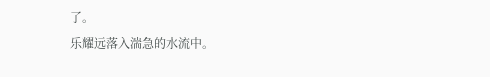了。
乐耀远落入湍急的水流中。